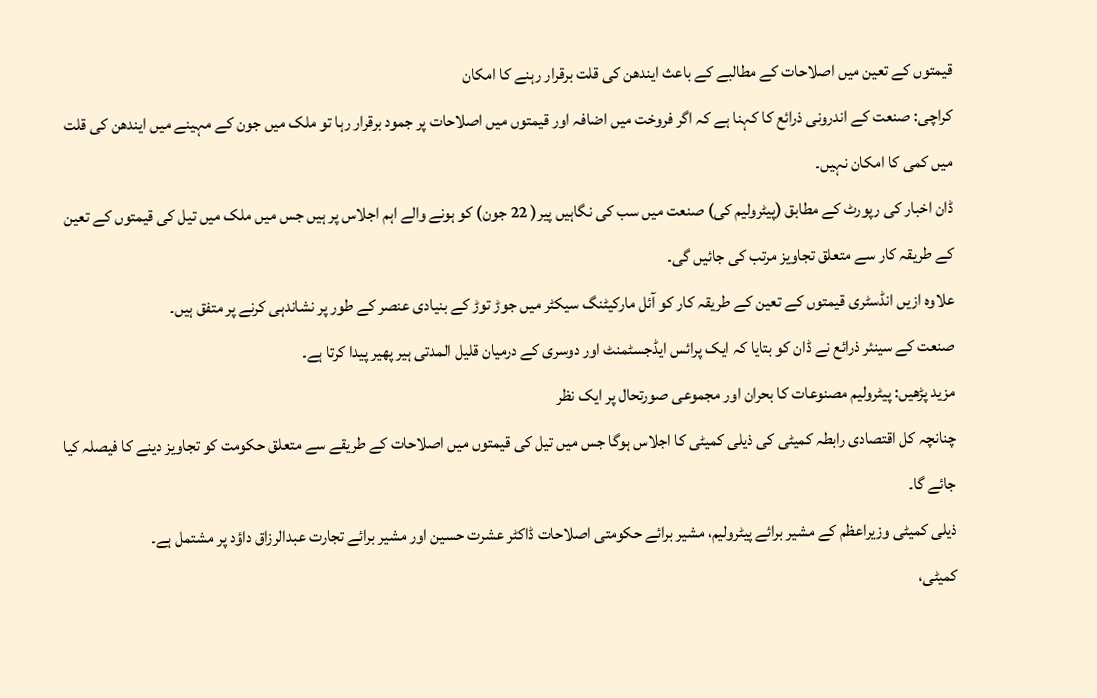قیمتوں کے تعین میں اصلاحات کے مطالبے کے باعث ایندھن کی قلت برقرار رہنے کا امکان
کراچی: صنعت کے اندرونی ذرائع کا کہنا ہے کہ اگر فروخت میں اضافہ اور قیمتوں میں اصلاحات پر جمود برقرار رہا تو ملک میں جون کے مہینے میں ایندھن کی قلت میں کمی کا امکان نہیں۔
ڈان اخبار کی رپورٹ کے مطابق (پیٹرولیم کی) صنعت میں سب کی نگاہیں پیر( 22 جون) کو ہونے والے اہم اجلاس پر ہیں جس میں ملک میں تیل کی قیمتوں کے تعین کے طریقہ کار سے متعلق تجاویز مرتب کی جائیں گی۔
علاوہ ازیں انڈسٹری قیمتوں کے تعین کے طریقہ کار کو آئل مارکیٹنگ سیکٹر میں جوڑ توڑ کے بنیادی عنصر کے طور پر نشاندہی کرنے پر متفق ہیں۔
صنعت کے سینئر ذرائع نے ڈان کو بتایا کہ ایک پرائس ایڈجسٹمنٹ اور دوسری کے درمیان قلیل المدتی ہیر پھیر پیدا کرتا ہے۔
مزید پڑھیں: پیٹرولیم مصنوعات کا بحران اور مجموعی صورتحال پر ایک نظر
چنانچہ کل اقتصادی رابطہ کمیٹی کی ذیلی کمیٹی کا اجلاس ہوگا جس میں تیل کی قیمتوں میں اصلاحات کے طریقے سے متعلق حکومت کو تجاویز دینے کا فیصلہ کیا جائے گا۔
ذیلی کمیٹی وزیراعظم کے مشیر برائے پیٹرولیم، مشیر برائے حکومتی اصلاحات ڈاکٹر عشرت حسین اور مشیر برائے تجارت عبدالرزاق داؤد پر مشتمل ہے۔
کمیٹی،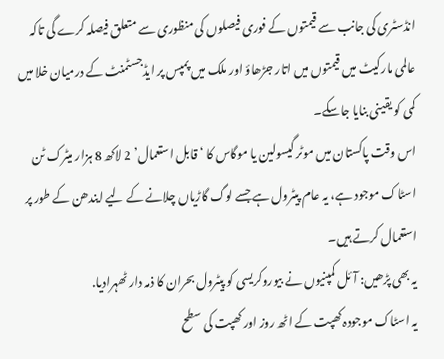انڈسٹری کی جانب سے قیمتوں کے فوری فیصلوں کی منظوری سے متعلق فیصلہ کرے گی تاکہ عالمی مارکیٹ میں قیمتوں میں اتار جڑھاؤ اور ملک میں پمپس پر ایڈجسٹمنٹ کے درمیان خلا میں کمی کو یقینی بنایا جاسکے۔
اس وقت پاکستان میں موٹر گیسولین یا موگاس کا ‘ قابل استعمال’ 2 لاکھ 8 ہزار میٹرک ٹن اسٹاک موجود ہے، یہ عام پیٹرول ہے جسے لوگ گاڑیاں چلانے کے لیے ایندھن کے طور پر استعمال کرتے ہیں۔
یہ بھی پڑھیں: آئل کمپنیوں نے بیوروکریسی کو پیٹرول بحران کا ذمہ دار ٹھہرادیا.
یہ اسٹاک موجودہ کھپت کے اٹھ روز اور کھپت کی سطح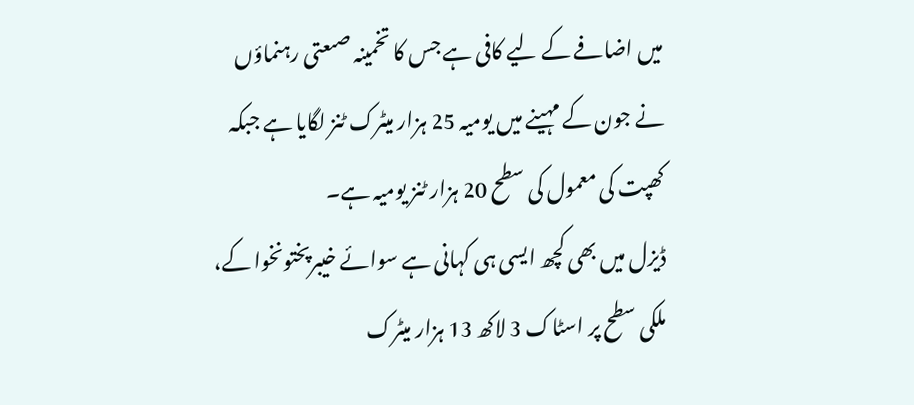میں اضافے کے لیے کافی ہے جس کا تخمینہ صںعتی رہنماؤں نے جون کے مہینے میں یومیہ 25 ہزار میٹرک ٹنز لگایا ہے جبکہ کھپت کی معمول کی سطح 20 ہزار ٹنز یومیہ ہے۔
ڈیزل میں بھی کچھ ایسی ہی کہانی ہے سوائے خیبرپختونخوا کے، ملکی سطح پر اسٹاک 3 لاکھ 13 ہزار میٹرک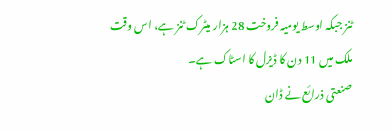ٹنز جبکہ اوسط یومیہ فروخت 28 ہزار میٹرک ٹنز ہے، اس وقت ملک میں 11 دن کا ڈیزل کا اسٹاک ہے۔
صنعتی ذرائع نے ڈان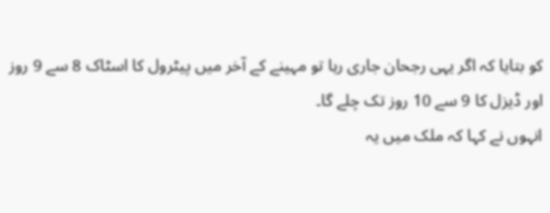کو بتایا کہ اگر یہی رجحان جاری رہا تو مہینے کے آخر میں پیٹرول کا اسٹاک 8 سے 9 روز اور ڈیزل کا 9 سے 10 روز تک چلے گا۔
انہوں نے کہا کہ ملک میں یہ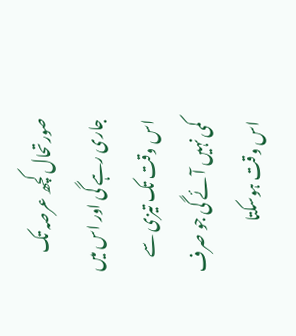صورتحال کچھ عرصہ تک جاری رہے گی اور اس میں اس وقت تک تیزی سے کمی نہیں آئے گی جو صرف اس وقت ہوسکتا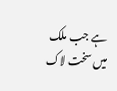ہے جب ملک میں سخت لاک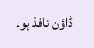ڈاؤن نافذ ہو۔